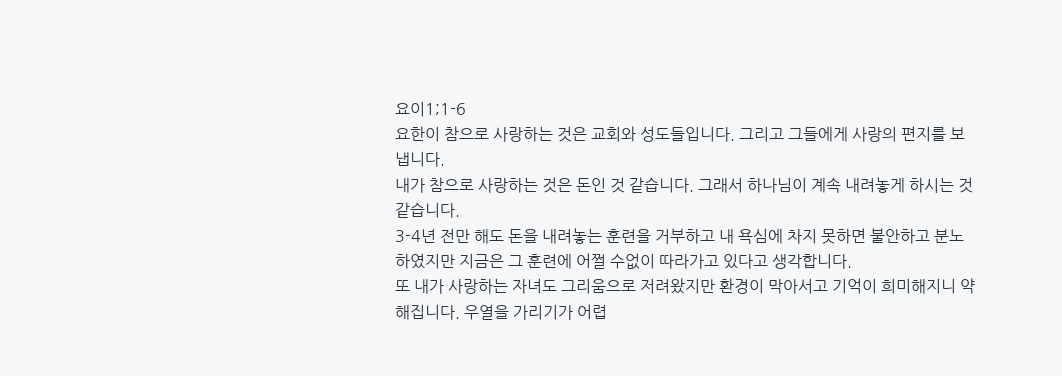요이1;1-6
요한이 참으로 사랑하는 것은 교회와 성도들입니다. 그리고 그들에게 사랑의 편지를 보냅니다.
내가 참으로 사랑하는 것은 돈인 것 같습니다. 그래서 하나님이 계속 내려놓게 하시는 것 같습니다.
3-4년 전만 해도 돈을 내려놓는 훈련을 거부하고 내 욕심에 차지 못하면 불안하고 분노하였지만 지금은 그 훈련에 어쩔 수없이 따라가고 있다고 생각합니다.
또 내가 사랑하는 자녀도 그리움으로 저려왔지만 환경이 막아서고 기억이 희미해지니 약해집니다. 우열을 가리기가 어렵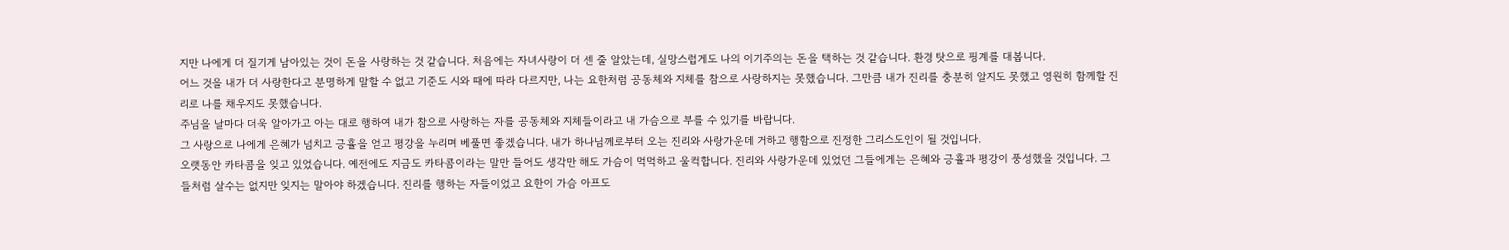지만 나에게 더 질기게 남아있는 것이 돈을 사랑하는 것 같습니다. 처음에는 자녀사랑이 더 센 줄 알았는데, 실망스럽게도 나의 이기주의는 돈을 택하는 것 같습니다. 환경 탓으로 핑계를 대봅니다.
어느 것을 내가 더 사랑한다고 분명하게 말할 수 없고 기준도 시와 때에 따라 다르지만, 나는 요한처럼 공동체와 지체를 참으로 사랑하지는 못했습니다. 그만큼 내가 진리를 충분히 알지도 못했고 영원히 함께할 진리로 나를 채우지도 못했습니다.
주님을 날마다 더욱 알아가고 아는 대로 행하여 내가 참으로 사랑하는 자를 공동체와 지체들이라고 내 가슴으로 부를 수 있기를 바랍니다.
그 사랑으로 나에게 은혜가 넘치고 긍휼을 얻고 평강을 누리며 베풀면 좋겠습니다. 내가 하나님께로부터 오는 진리와 사랑가운데 거하고 행함으로 진정한 그리스도인이 될 것입니다.
오랫동안 카타콤을 잊고 있었습니다. 예전에도 지금도 카타콤이라는 말만 들어도 생각만 해도 가슴이 먹먹하고 울컥합니다. 진리와 사랑가운데 있었던 그들에게는 은혜와 긍휼과 평강이 풍성했을 것입니다. 그들처럼 살수는 없지만 잊지는 말아야 하겠습니다. 진리를 행하는 자들이었고 요한이 가슴 아프도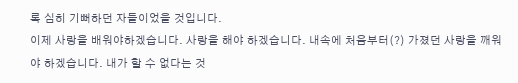록 심히 기뻐하던 자들이었을 것입니다.
이제 사랑을 배워야하겠습니다. 사랑을 해야 하겠습니다. 내속에 처음부터(?) 가졌던 사랑을 깨워야 하겠습니다. 내가 할 수 없다는 것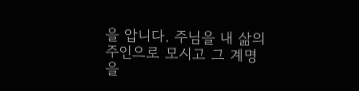을 압니다. 주님을 내 삶의 주인으로 모시고 그 계명을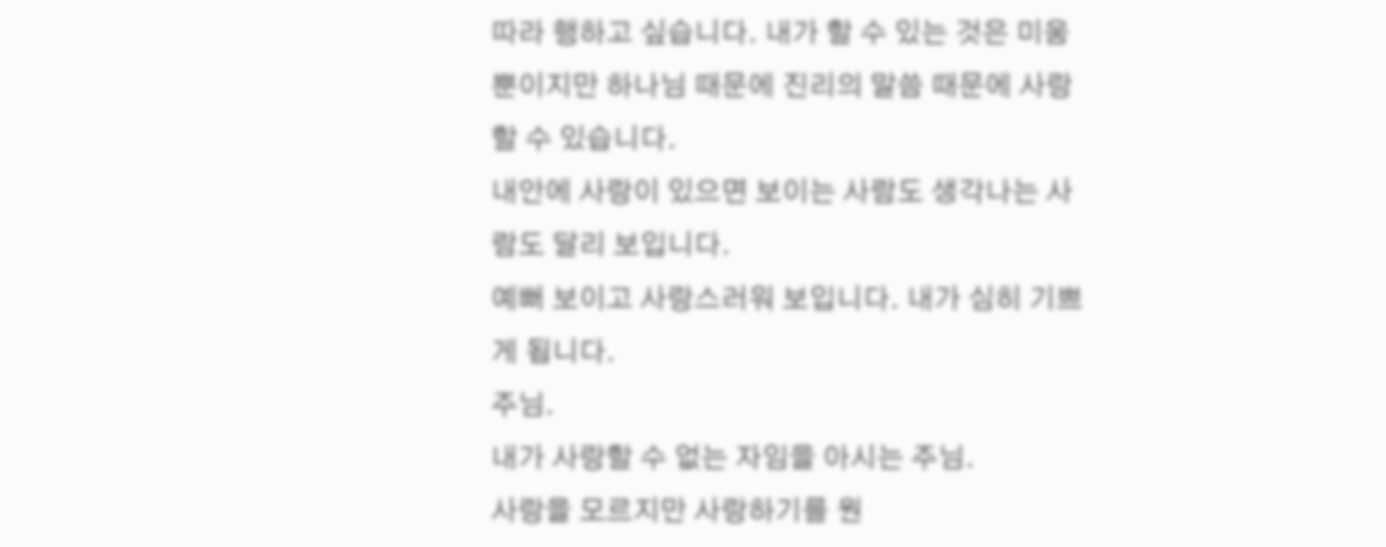따라 행하고 싶습니다. 내가 할 수 있는 것은 미움뿐이지만 하나님 때문에 진리의 말씀 때문에 사랑할 수 있습니다.
내안에 사랑이 있으면 보이는 사람도 생각나는 사람도 달리 보입니다.
예뻐 보이고 사랑스러워 보입니다. 내가 심히 기쁘게 됩니다.
주님.
내가 사랑할 수 없는 자임을 아시는 주님.
사랑을 모르지만 사랑하기를 원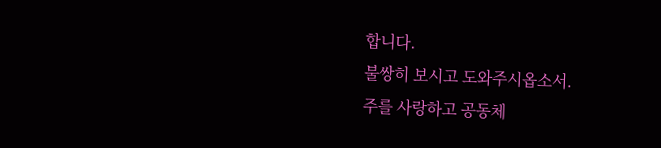합니다.
불쌍히 보시고 도와주시옵소서.
주를 사랑하고 공동체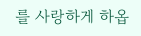를 사랑하게 하옵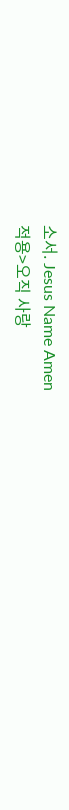소서. Jesus Name Amen
적용>오직 사랑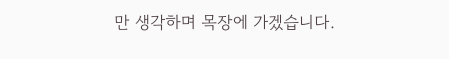만 생각하며 목장에 가겠습니다.